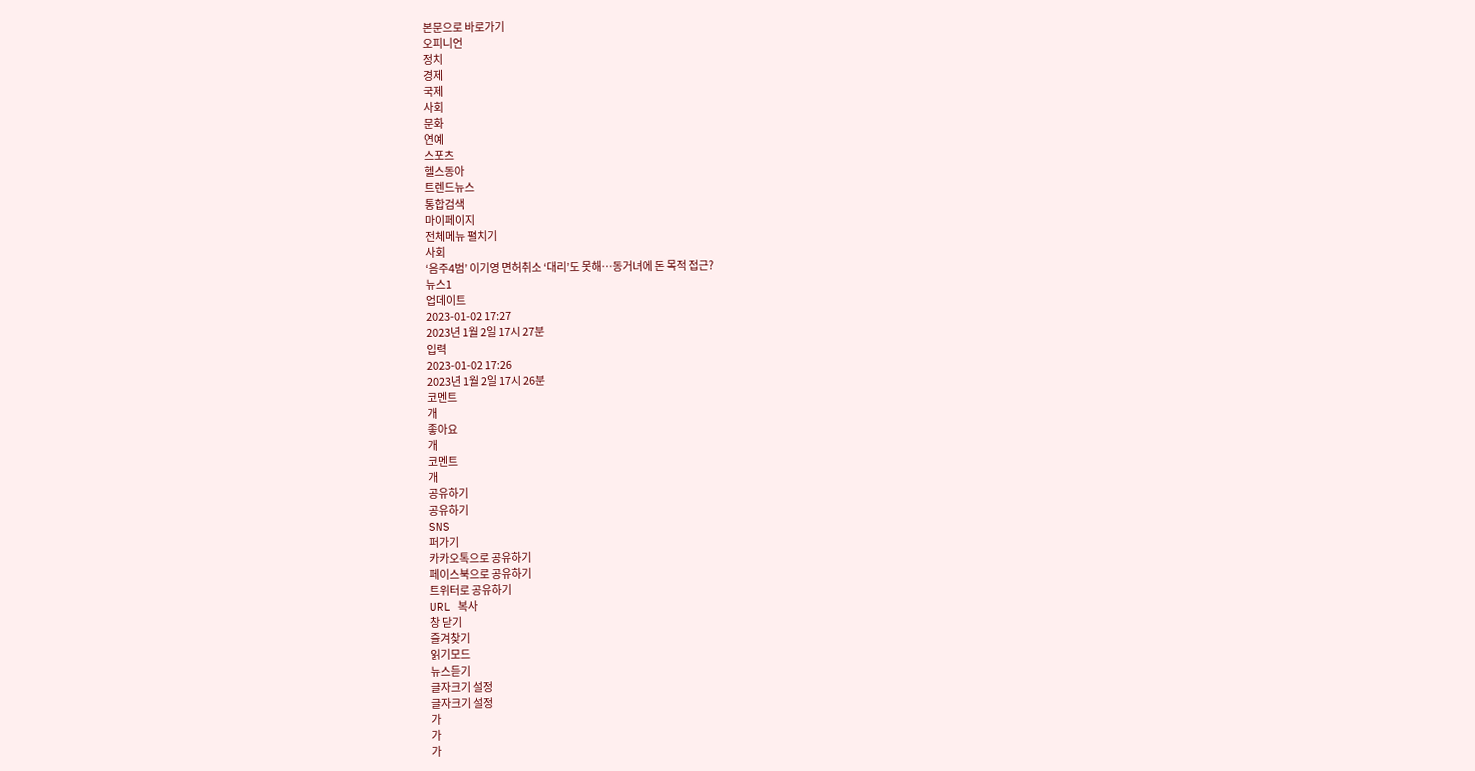본문으로 바로가기
오피니언
정치
경제
국제
사회
문화
연예
스포츠
헬스동아
트렌드뉴스
통합검색
마이페이지
전체메뉴 펼치기
사회
‘음주4범’ 이기영 면허취소 ‘대리’도 못해…동거녀에 돈 목적 접근?
뉴스1
업데이트
2023-01-02 17:27
2023년 1월 2일 17시 27분
입력
2023-01-02 17:26
2023년 1월 2일 17시 26분
코멘트
개
좋아요
개
코멘트
개
공유하기
공유하기
SNS
퍼가기
카카오톡으로 공유하기
페이스북으로 공유하기
트위터로 공유하기
URL 복사
창 닫기
즐겨찾기
읽기모드
뉴스듣기
글자크기 설정
글자크기 설정
가
가
가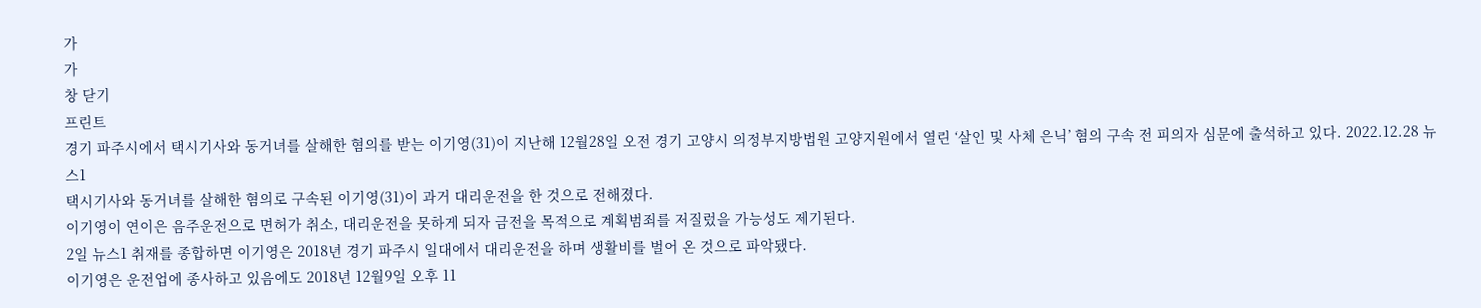가
가
창 닫기
프린트
경기 파주시에서 택시기사와 동거녀를 살해한 혐의를 받는 이기영(31)이 지난해 12월28일 오전 경기 고양시 의정부지방법원 고양지원에서 열린 ‘살인 및 사체 은닉’ 혐의 구속 전 피의자 심문에 출석하고 있다. 2022.12.28 뉴스1
택시기사와 동거녀를 살해한 혐의로 구속된 이기영(31)이 과거 대리운전을 한 것으로 전해졌다.
이기영이 연이은 음주운전으로 면허가 취소, 대리운전을 못하게 되자 금전을 목적으로 계획범죄를 저질렀을 가능성도 제기된다.
2일 뉴스1 취재를 종합하면 이기영은 2018년 경기 파주시 일대에서 대리운전을 하며 생활비를 벌어 온 것으로 파악됐다.
이기영은 운전업에 종사하고 있음에도 2018년 12월9일 오후 11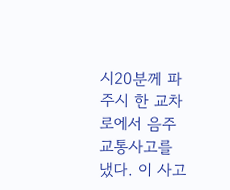시20분께 파주시 한 교차로에서 음주 교통사고를 냈다. 이 사고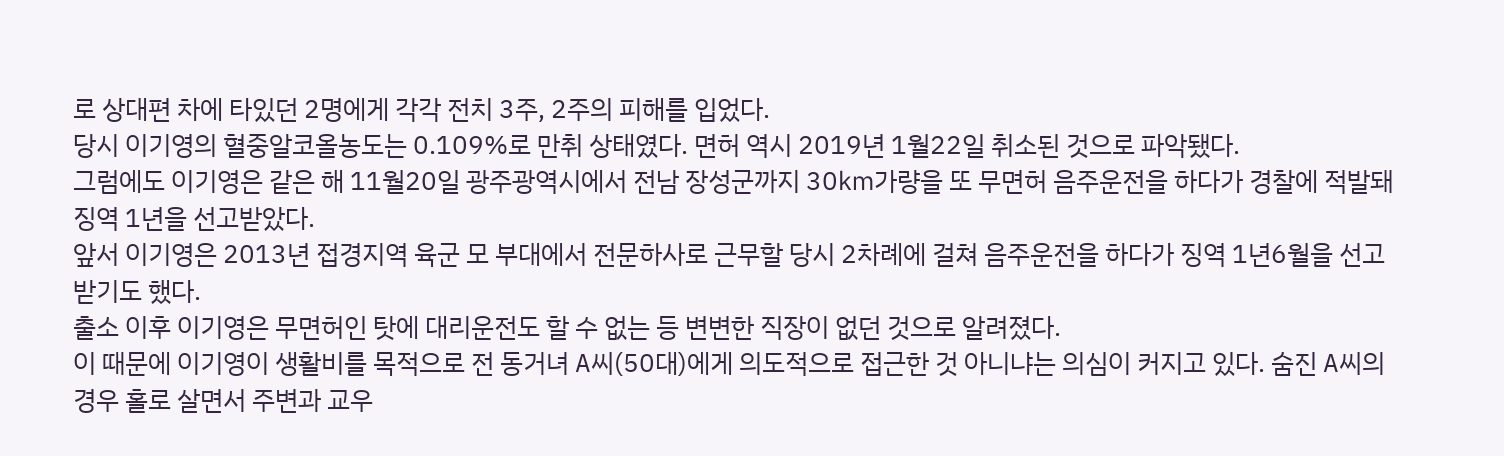로 상대편 차에 타있던 2명에게 각각 전치 3주, 2주의 피해를 입었다.
당시 이기영의 혈중알코올농도는 0.109%로 만취 상태였다. 면허 역시 2019년 1월22일 취소된 것으로 파악됐다.
그럼에도 이기영은 같은 해 11월20일 광주광역시에서 전남 장성군까지 30㎞가량을 또 무면허 음주운전을 하다가 경찰에 적발돼 징역 1년을 선고받았다.
앞서 이기영은 2013년 접경지역 육군 모 부대에서 전문하사로 근무할 당시 2차례에 걸쳐 음주운전을 하다가 징역 1년6월을 선고받기도 했다.
출소 이후 이기영은 무면허인 탓에 대리운전도 할 수 없는 등 변변한 직장이 없던 것으로 알려졌다.
이 때문에 이기영이 생활비를 목적으로 전 동거녀 A씨(50대)에게 의도적으로 접근한 것 아니냐는 의심이 커지고 있다. 숨진 A씨의 경우 홀로 살면서 주변과 교우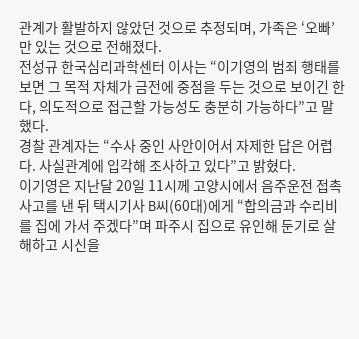관계가 활발하지 않았던 것으로 추정되며, 가족은 ‘오빠’만 있는 것으로 전해졌다.
전성규 한국심리과학센터 이사는 “이기영의 범죄 행태를 보면 그 목적 자체가 금전에 중점을 두는 것으로 보이긴 한다, 의도적으로 접근할 가능성도 충분히 가능하다”고 말했다.
경찰 관계자는 “수사 중인 사안이어서 자제한 답은 어렵다. 사실관계에 입각해 조사하고 있다”고 밝혔다.
이기영은 지난달 20일 11시께 고양시에서 음주운전 접촉사고를 낸 뒤 택시기사 B씨(60대)에게 “합의금과 수리비를 집에 가서 주겠다”며 파주시 집으로 유인해 둔기로 살해하고 시신을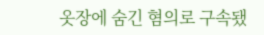옷장에 숨긴 혐의로 구속됐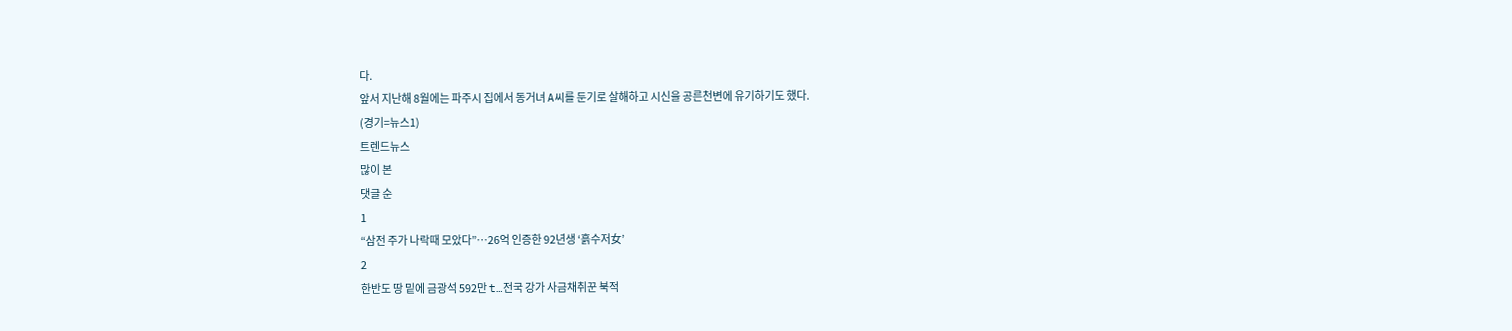다.
앞서 지난해 8월에는 파주시 집에서 동거녀 A씨를 둔기로 살해하고 시신을 공른천변에 유기하기도 했다.
(경기=뉴스1)
트렌드뉴스
많이 본
댓글 순
1
“삼전 주가 나락때 모았다”…26억 인증한 92년생 ‘흙수저女’
2
한반도 땅 밑에 금광석 592만 t…전국 강가 사금채취꾼 북적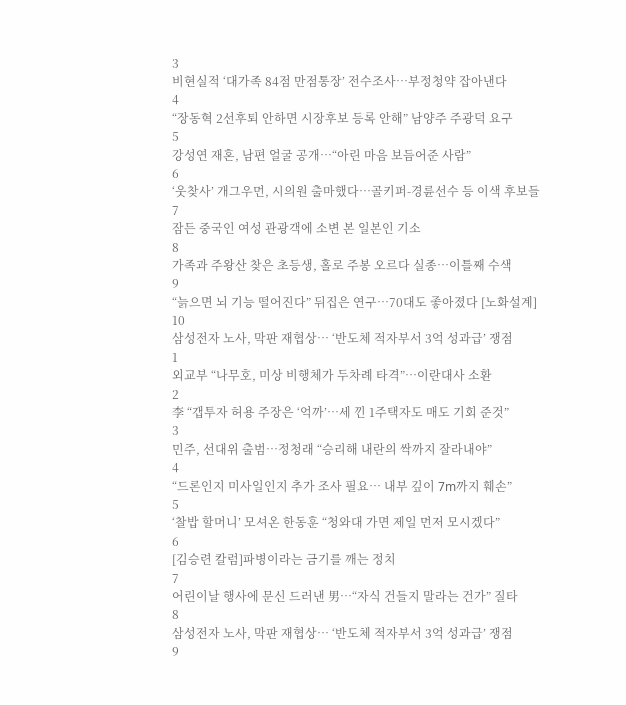3
비현실적 ‘대가족 84점 만점통장’ 전수조사…부정청약 잡아낸다
4
“장동혁 2선후퇴 안하면 시장후보 등록 안해” 남양주 주광덕 요구
5
강성연 재혼, 남편 얼굴 공개…“아린 마음 보듬어준 사람”
6
‘웃찾사’ 개그우먼, 시의원 출마했다…골키퍼-경륜선수 등 이색 후보들
7
잠든 중국인 여성 관광객에 소변 본 일본인 기소
8
가족과 주왕산 찾은 초등생, 홀로 주봉 오르다 실종…이틀째 수색
9
“늙으면 뇌 기능 떨어진다” 뒤집은 연구…70대도 좋아졌다 [노화설계]
10
삼성전자 노사, 막판 재협상… ‘반도체 적자부서 3억 성과급’ 쟁점
1
외교부 “나무호, 미상 비행체가 두차례 타격”…이란대사 소환
2
李 “갭투자 허용 주장은 ‘억까’…세 낀 1주택자도 매도 기회 준것”
3
민주, 선대위 출범…정청래 “승리해 내란의 싹까지 잘라내야”
4
“드론인지 미사일인지 추가 조사 필요… 내부 깊이 7m까지 훼손”
5
‘찰밥 할머니’ 모셔온 한동훈 “청와대 가면 제일 먼저 모시겠다”
6
[김승련 칼럼]파병이라는 금기를 깨는 정치
7
어린이날 행사에 문신 드러낸 男…“자식 건들지 말라는 건가” 질타
8
삼성전자 노사, 막판 재협상… ‘반도체 적자부서 3억 성과급’ 쟁점
9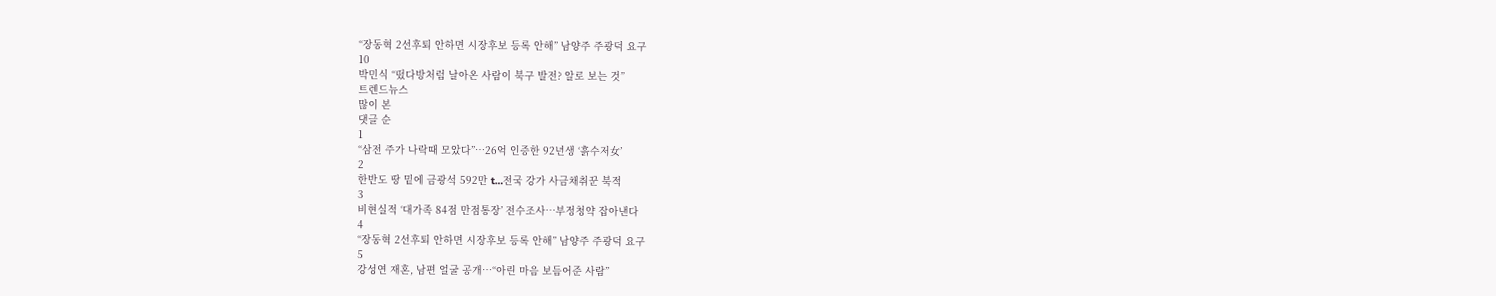“장동혁 2선후퇴 안하면 시장후보 등록 안해” 남양주 주광덕 요구
10
박민식 “떴다방처럼 날아온 사람이 북구 발전? 알로 보는 것”
트렌드뉴스
많이 본
댓글 순
1
“삼전 주가 나락때 모았다”…26억 인증한 92년생 ‘흙수저女’
2
한반도 땅 밑에 금광석 592만 t…전국 강가 사금채취꾼 북적
3
비현실적 ‘대가족 84점 만점통장’ 전수조사…부정청약 잡아낸다
4
“장동혁 2선후퇴 안하면 시장후보 등록 안해” 남양주 주광덕 요구
5
강성연 재혼, 남편 얼굴 공개…“아린 마음 보듬어준 사람”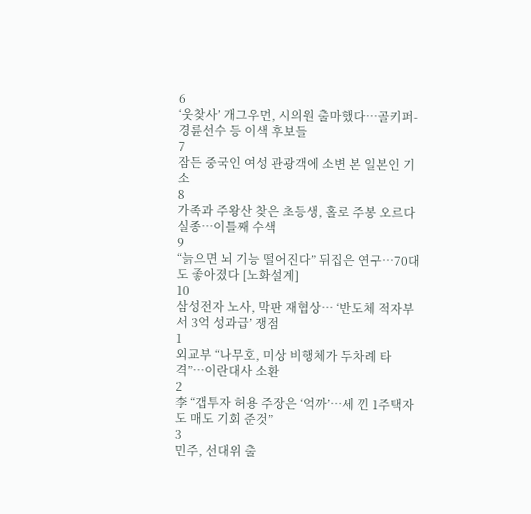6
‘웃찾사’ 개그우먼, 시의원 출마했다…골키퍼-경륜선수 등 이색 후보들
7
잠든 중국인 여성 관광객에 소변 본 일본인 기소
8
가족과 주왕산 찾은 초등생, 홀로 주봉 오르다 실종…이틀째 수색
9
“늙으면 뇌 기능 떨어진다” 뒤집은 연구…70대도 좋아졌다 [노화설계]
10
삼성전자 노사, 막판 재협상… ‘반도체 적자부서 3억 성과급’ 쟁점
1
외교부 “나무호, 미상 비행체가 두차례 타격”…이란대사 소환
2
李 “갭투자 허용 주장은 ‘억까’…세 낀 1주택자도 매도 기회 준것”
3
민주, 선대위 출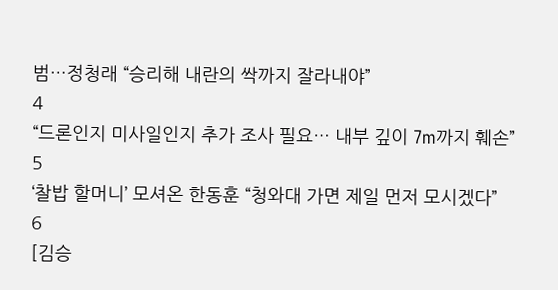범…정청래 “승리해 내란의 싹까지 잘라내야”
4
“드론인지 미사일인지 추가 조사 필요… 내부 깊이 7m까지 훼손”
5
‘찰밥 할머니’ 모셔온 한동훈 “청와대 가면 제일 먼저 모시겠다”
6
[김승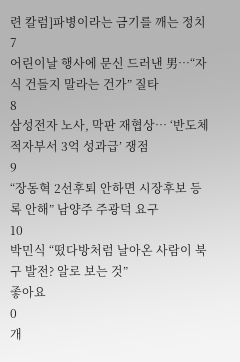련 칼럼]파병이라는 금기를 깨는 정치
7
어린이날 행사에 문신 드러낸 男…“자식 건들지 말라는 건가” 질타
8
삼성전자 노사, 막판 재협상… ‘반도체 적자부서 3억 성과급’ 쟁점
9
“장동혁 2선후퇴 안하면 시장후보 등록 안해” 남양주 주광덕 요구
10
박민식 “떴다방처럼 날아온 사람이 북구 발전? 알로 보는 것”
좋아요
0
개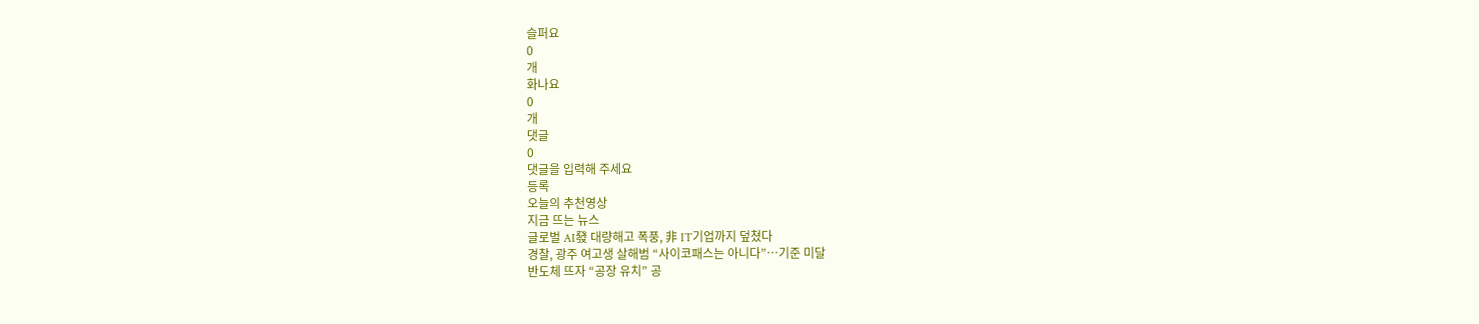슬퍼요
0
개
화나요
0
개
댓글
0
댓글을 입력해 주세요
등록
오늘의 추천영상
지금 뜨는 뉴스
글로벌 AI發 대량해고 폭풍, 非 IT기업까지 덮쳤다
경찰, 광주 여고생 살해범 “사이코패스는 아니다”…기준 미달
반도체 뜨자 “공장 유치” 공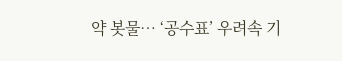약 봇물… ‘공수표’ 우려속 기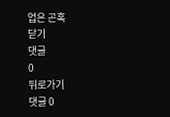업은 곤혹
닫기
댓글
0
뒤로가기
댓글 0